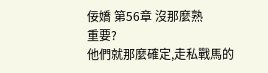佞嬌 第56章 沒那麼熟
重要?
他們就那麼確定,走私戰馬的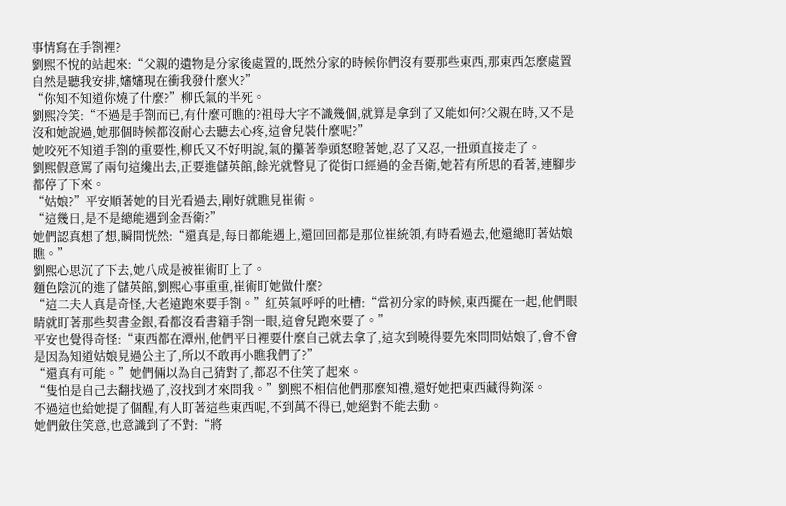事情寫在手劄裡?
劉熙不悅的站起來:“父親的遺物是分家後處置的,既然分家的時候你們沒有要那些東西,那東西怎麼處置自然是聽我安排,嬸嬸現在衝我發什麼火?”
“你知不知道你燒了什麼?”柳氏氣的半死。
劉熙冷笑:“不過是手劄而已,有什麼可瞧的?祖母大字不識幾個,就算是拿到了又能如何?父親在時,又不是沒和她說過,她那個時候都沒耐心去聽去心疼,這會兒裝什麼呢?”
她咬死不知道手劄的重要性,柳氏又不好明說,氣的攥著拳頭怒瞪著她,忍了又忍,一扭頭直接走了。
劉熙假意罵了兩句這纔出去,正要進儲英館,餘光就瞥見了從街口經過的金吾衛,她若有所思的看著,連腳步都停了下來。
“姑娘?”平安順著她的目光看過去,剛好就瞧見崔術。
“這幾日,是不是總能遇到金吾衛?”
她們認真想了想,瞬間恍然:“還真是,每日都能遇上,還回回都是那位崔統領,有時看過去,他還總盯著姑娘瞧。”
劉熙心思沉了下去,她八成是被崔術盯上了。
麵色陰沉的進了儲英館,劉熙心事重重,崔術盯她做什麼?
“這二夫人真是奇怪,大老遠跑來要手劄。”紅英氣呼呼的吐槽:“當初分家的時候,東西擺在一起,他們眼睛就盯著那些契書金銀,看都沒看書籍手劄一眼,這會兒跑來要了。”
平安也覺得奇怪:“東西都在潭州,他們平日裡要什麼自己就去拿了,這次到曉得要先來問問姑娘了,會不會是因為知道姑娘見過公主了,所以不敢再小瞧我們了?”
“還真有可能。”她們倆以為自己猜對了,都忍不住笑了起來。
“隻怕是自己去翻找過了,沒找到才來問我。”劉熙不相信他們那麼知禮,還好她把東西藏得夠深。
不過這也給她提了個醒,有人盯著這些東西呢,不到萬不得已,她絕對不能去動。
她們斂住笑意,也意識到了不對:“將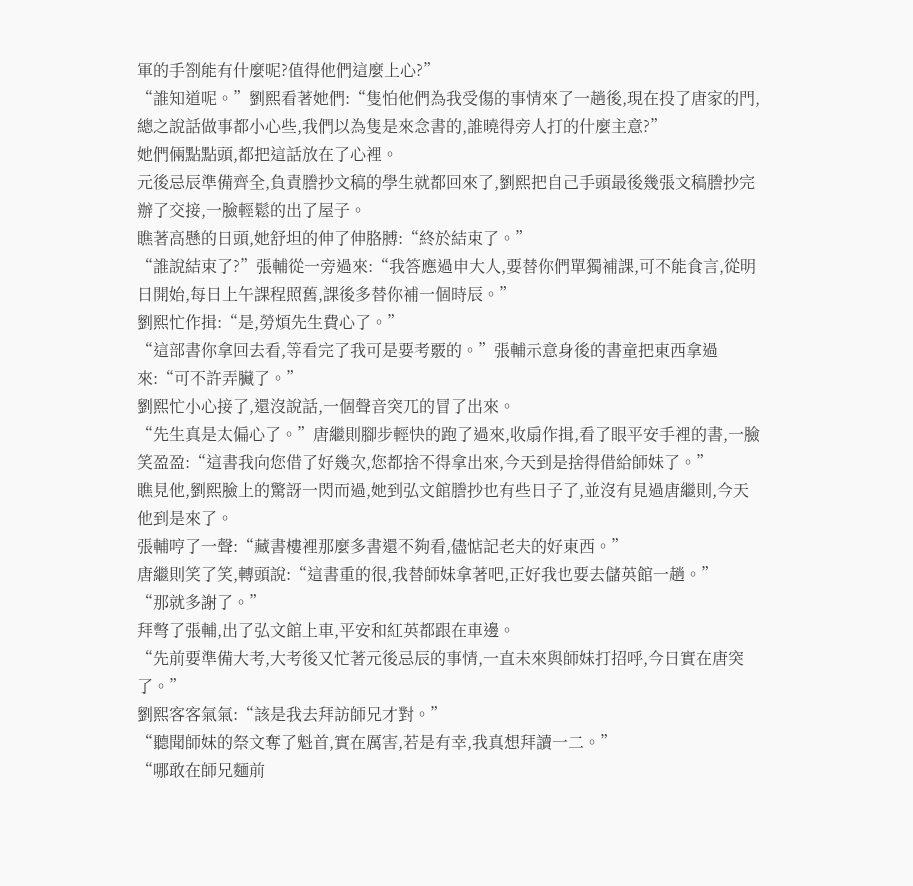軍的手劄能有什麼呢?值得他們這麼上心?”
“誰知道呢。”劉熙看著她們:“隻怕他們為我受傷的事情來了一趟後,現在投了唐家的門,總之說話做事都小心些,我們以為隻是來念書的,誰曉得旁人打的什麼主意?”
她們倆點點頭,都把這話放在了心裡。
元後忌辰準備齊全,負責謄抄文稿的學生就都回來了,劉熙把自己手頭最後幾張文稿謄抄完辦了交接,一臉輕鬆的出了屋子。
瞧著高懸的日頭,她舒坦的伸了伸胳膊:“終於結束了。”
“誰說結束了?”張輔從一旁過來:“我答應過申大人,要替你們單獨補課,可不能食言,從明日開始,每日上午課程照舊,課後多替你補一個時辰。”
劉熙忙作揖:“是,勞煩先生費心了。”
“這部書你拿回去看,等看完了我可是要考覈的。”張輔示意身後的書童把東西拿過來:“可不許弄臟了。”
劉熙忙小心接了,還沒說話,一個聲音突兀的冒了出來。
“先生真是太偏心了。”唐繼則腳步輕快的跑了過來,收扇作揖,看了眼平安手裡的書,一臉笑盈盈:“這書我向您借了好幾次,您都捨不得拿出來,今天到是捨得借給師妹了。”
瞧見他,劉熙臉上的驚訝一閃而過,她到弘文館謄抄也有些日子了,並沒有見過唐繼則,今天他到是來了。
張輔哼了一聲:“藏書樓裡那麼多書還不夠看,儘惦記老夫的好東西。”
唐繼則笑了笑,轉頭說:“這書重的很,我替師妹拿著吧,正好我也要去儲英館一趟。”
“那就多謝了。”
拜彆了張輔,出了弘文館上車,平安和紅英都跟在車邊。
“先前要準備大考,大考後又忙著元後忌辰的事情,一直未來與師妹打招呼,今日實在唐突了。”
劉熙客客氣氣:“該是我去拜訪師兄才對。”
“聽聞師妹的祭文奪了魁首,實在厲害,若是有幸,我真想拜讀一二。”
“哪敢在師兄麵前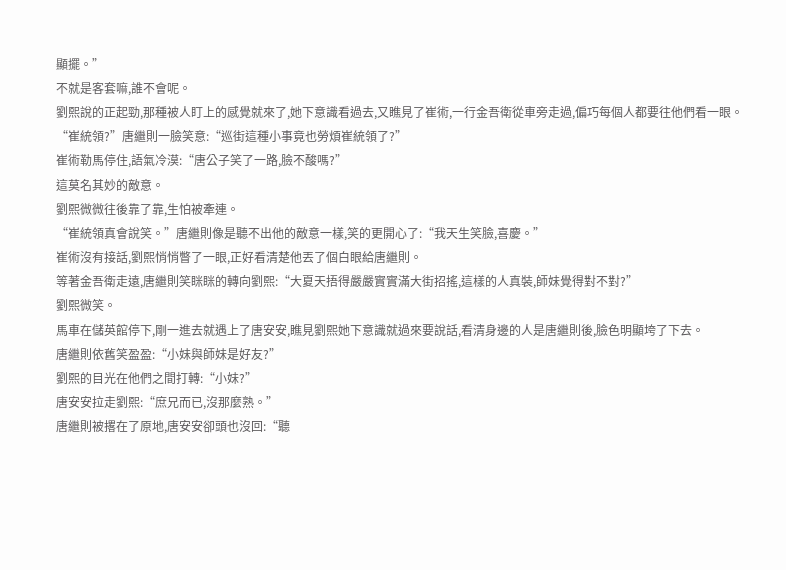顯擺。”
不就是客套嘛,誰不會呢。
劉熙說的正起勁,那種被人盯上的感覺就來了,她下意識看過去,又瞧見了崔術,一行金吾衛從車旁走過,偏巧每個人都要往他們看一眼。
“崔統領?”唐繼則一臉笑意:“巡街這種小事竟也勞煩崔統領了?”
崔術勒馬停住,語氣冷漠:“唐公子笑了一路,臉不酸嗎?”
這莫名其妙的敵意。
劉熙微微往後靠了靠,生怕被牽連。
“崔統領真會說笑。”唐繼則像是聽不出他的敵意一樣,笑的更開心了:“我天生笑臉,喜慶。”
崔術沒有接話,劉熙悄悄瞥了一眼,正好看清楚他丟了個白眼給唐繼則。
等著金吾衛走遠,唐繼則笑眯眯的轉向劉熙:“大夏天捂得嚴嚴實實滿大街招搖,這樣的人真裝,師妹覺得對不對?”
劉熙微笑。
馬車在儲英館停下,剛一進去就遇上了唐安安,瞧見劉熙她下意識就過來要說話,看清身邊的人是唐繼則後,臉色明顯垮了下去。
唐繼則依舊笑盈盈:“小妹與師妹是好友?”
劉熙的目光在他們之間打轉:“小妹?”
唐安安拉走劉熙:“庶兄而已,沒那麼熟。”
唐繼則被撂在了原地,唐安安卻頭也沒回:“聽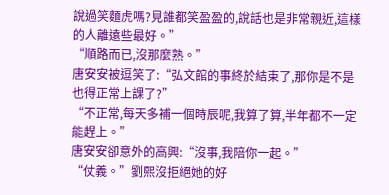說過笑麵虎嗎?見誰都笑盈盈的,說話也是非常親近,這樣的人離遠些最好。”
“順路而已,沒那麼熟。”
唐安安被逗笑了:“弘文館的事終於結束了,那你是不是也得正常上課了?”
“不正常,每天多補一個時辰呢,我算了算,半年都不一定能趕上。”
唐安安卻意外的高興:“沒事,我陪你一起。”
“仗義。”劉熙沒拒絕她的好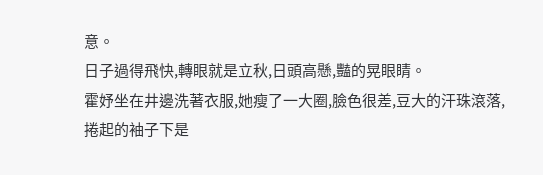意。
日子過得飛快,轉眼就是立秋,日頭高懸,豔的晃眼睛。
霍妤坐在井邊洗著衣服,她瘦了一大圈,臉色很差,豆大的汗珠滾落,捲起的袖子下是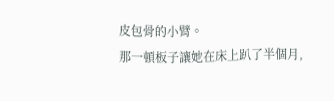皮包骨的小臂。
那一頓板子讓她在床上趴了半個月,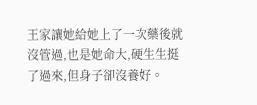王家讓她給她上了一次藥後就沒管過,也是她命大,硬生生挺了過來,但身子卻沒養好。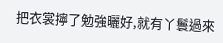把衣裳擰了勉強曬好,就有丫鬟過來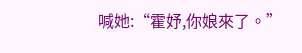喊她:“霍妤,你娘來了。”